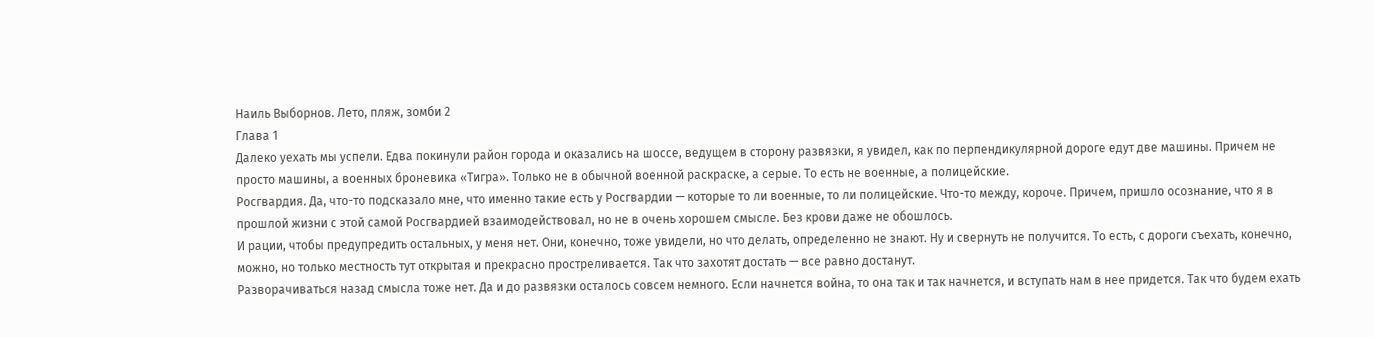Наиль Выборнов. Лето, пляж, зомби 2
Глава 1
Далеко уехать мы успели. Едва покинули район города и оказались на шоссе, ведущем в сторону развязки, я увидел, как по перпендикулярной дороге едут две машины. Причем не просто машины, а военных броневика «Тигра». Только не в обычной военной раскраске, а серые. То есть не военные, а полицейские.
Росгвардия. Да, что-то подсказало мне, что именно такие есть у Росгвардии — которые то ли военные, то ли полицейские. Что-то между, короче. Причем, пришло осознание, что я в прошлой жизни с этой самой Росгвардией взаимодействовал, но не в очень хорошем смысле. Без крови даже не обошлось.
И рации, чтобы предупредить остальных, у меня нет. Они, конечно, тоже увидели, но что делать, определенно не знают. Ну и свернуть не получится. То есть, с дороги съехать, конечно, можно, но только местность тут открытая и прекрасно простреливается. Так что захотят достать — все равно достанут.
Разворачиваться назад смысла тоже нет. Да и до развязки осталось совсем немного. Если начнется война, то она так и так начнется, и вступать нам в нее придется. Так что будем ехать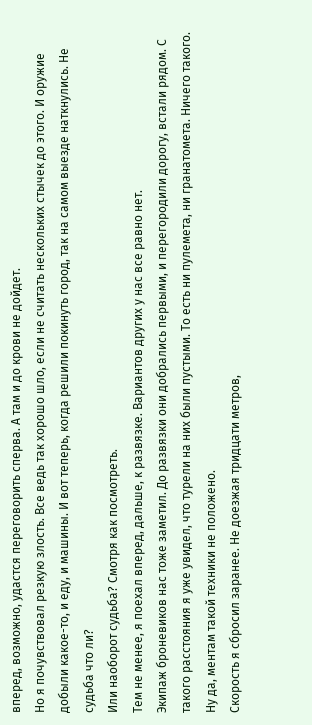вперед, возможно, удастся переговорить сперва. А там и до крови не дойдет.
Но я почувствовал резкую злость. Все ведь так хорошо шло, если не считать нескольких стычек до этого. И оружие добыли какое-то, и еду, и машины. И вот теперь, когда решили покинуть город, так на самом выезде наткнулись. Не судьба что ли?
Или наоборот судьба? Смотря как посмотреть.
Тем не менее, я поехал вперед, дальше, к развязке. Вариантов других у нас все равно нет.
Экипаж броневиков нас тоже заметил. До развязки они добрались первыми, и перегородили дорогу, встали рядом. С такого расстояния я уже увидел, что турели на них были пустыми. То есть ни пулемета, ни гранатомета. Ничего такого. Ну да, ментам такой техники не положено.
Скорость я сбросил заранее. Не доезжая тридцати метров,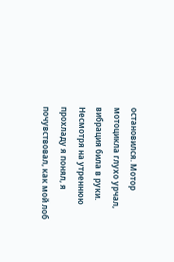остановился. Мотор мотоцикла глухо урчал, вибрация била в руки. Несмотря на утреннюю прохладу я понял, я почувствовал, как мой лоб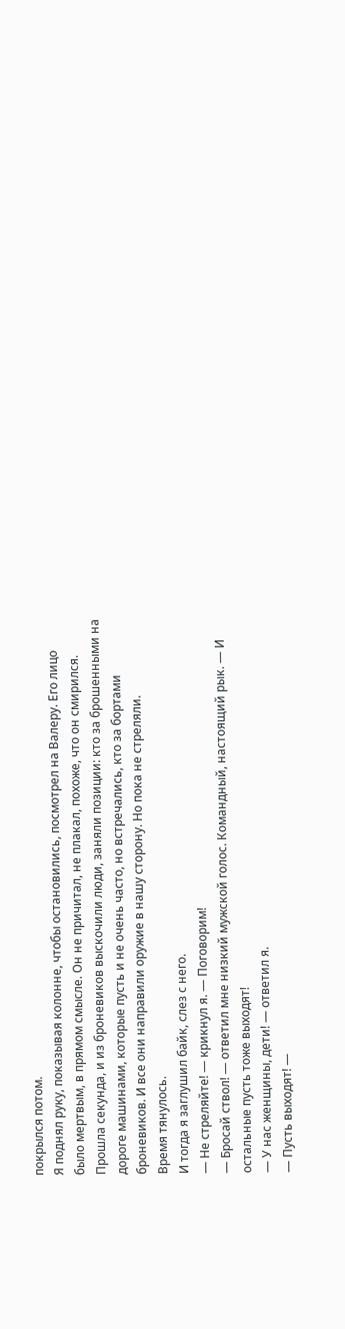покрылся потом.
Я поднял руку, показывая колонне, чтобы остановились, посмотрел на Валеру. Его лицо было мертвым, в прямом смысле. Он не причитал, не плакал, похоже, что он смирился.
Прошла секунда, и из броневиков выскочили люди, заняли позиции: кто за брошенными на дороге машинами, которые пусть и не очень часто, но встречались, кто за бортами броневиков. И все они направили оружие в нашу сторону. Но пока не стреляли.
Время тянулось.
И тогда я заглушил байк, слез с него.
— Не стреляйте! — крикнул я. — Поговорим!
— Бросай ствол! — ответил мне низкий мужской голос. Командный, настоящий рык. — И остальные пусть тоже выходят!
— У нас женщины, дети! — ответил я.
— Пусть выходят! —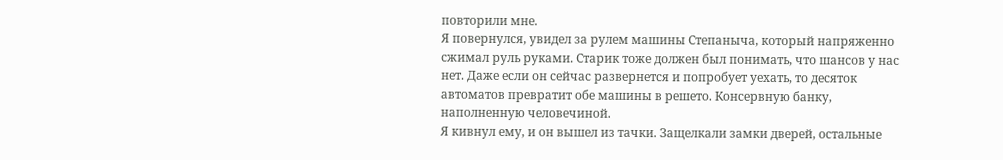повторили мне.
Я повернулся, увидел за рулем машины Степаныча, который напряженно сжимал руль руками. Старик тоже должен был понимать, что шансов у нас нет. Даже если он сейчас развернется и попробует уехать, то десяток автоматов превратит обе машины в решето. Консервную банку, наполненную человечиной.
Я кивнул ему, и он вышел из тачки. Защелкали замки дверей, остальные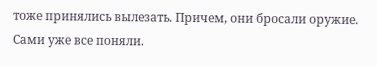тоже принялись вылезать. Причем, они бросали оружие. Сами уже все поняли.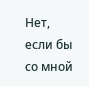Нет, если бы со мной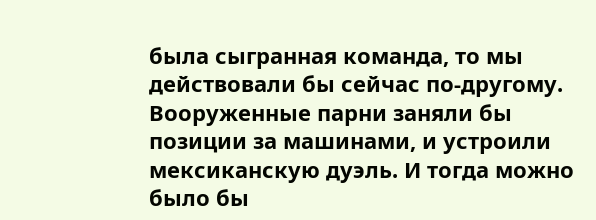была сыгранная команда, то мы действовали бы сейчас по-другому. Вооруженные парни заняли бы позиции за машинами, и устроили мексиканскую дуэль. И тогда можно было бы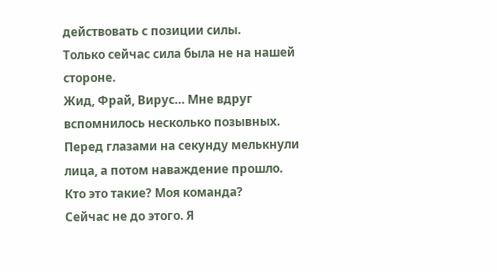действовать с позиции силы.
Только сейчас сила была не на нашей стороне.
Жид, Фрай, Вирус… Мне вдруг вспомнилось несколько позывных. Перед глазами на секунду мелькнули лица, а потом наваждение прошло. Кто это такие? Моя команда?
Сейчас не до этого. Я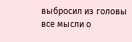выбросил из головы все мысли о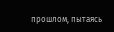прошлом, пытаясь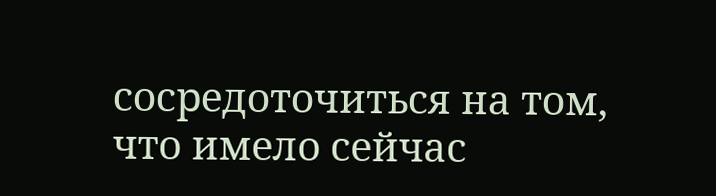сосредоточиться на том, что имело сейчас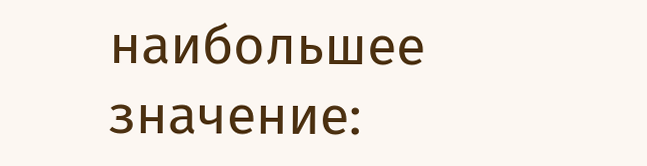наибольшее значение: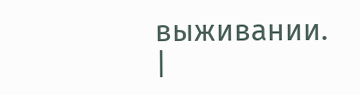выживании. |